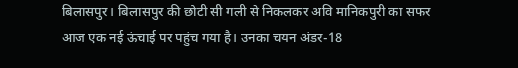बिलासपुर। बिलासपुर की छोटी सी गली से निकलकर अवि मानिकपुरी का सफर आज एक नई ऊंचाई पर पहुंच गया है। उनका चयन अंडर-18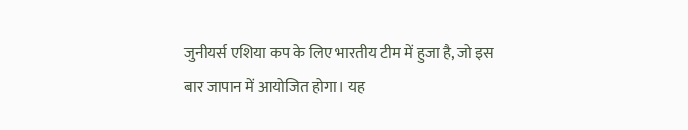जुनीयर्स एशिया कप के लिए भारतीय टीम में हुजा है, जो इस बार जापान में आयोजित होगा। यह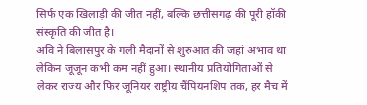सिर्फ एक खिलाड़ी की जीत नहीं, बल्कि छत्तीसगढ़ की पूरी हॉकी संस्कृति की जीत है।
अवि ने बिलासपुर के गली मैदानों से शुरुआत की जहां अभाव था लेकिन जूजून कभी कम नहीं हुआ। स्थानीय प्रतियोगिताओं से लेकर राज्य और फिर जूनियर राष्ट्रीय चैंपियनशिप तक, हर मैच में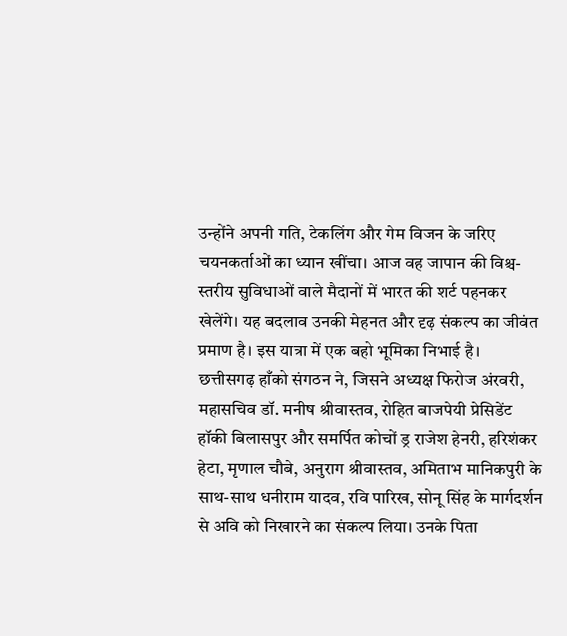उन्होंने अपनी गति, टेकलिंग और गेम विजन के जरिए चयनकर्ताओं का ध्यान खींचा। आज वह जापान की विश्च-स्तरीय सुविधाओं वाले मैदानों में भारत की शर्ट पहनकर खेलेंगे। यह बदलाव उनकी मेहनत और दृढ़ संकल्प का जीवंत प्रमाण है। इस यात्रा में एक बहो भूमिका निभाई है।
छत्तीसगढ़ हाँको संगठन ने, जिसने अध्यक्ष फिरोज अंरवरी, महासचिव डॉ. मनीष श्रीवास्तव, रोहित बाजपेयी प्रेसिडेंट हॉकी बिलासपुर और समर्पित कोचों ड्र राजेश हेनरी, हरिशंकर हेटा, मृणाल चौबे, अनुराग श्रीवास्तव, अमिताभ मानिकपुरी के साथ-साथ धनीराम यादव, रवि पारिख, सोनू सिंह के मार्गदर्शन से अवि को निखारने का संकल्प लिया। उनके पिता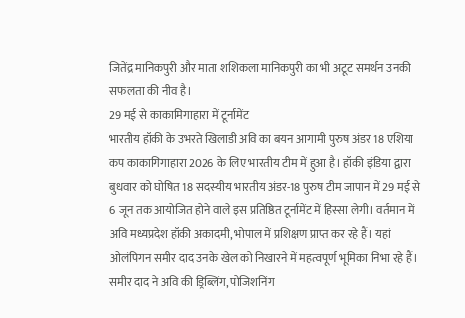जितेंद्र मानिकपुरी और माता शशिकला मानिकपुरी का भी अटूट समर्थन उनकी सफलता की नीव है।
29 मई से काकामिगाहारा में टूर्नामेंट
भारतीय हॉकी के उभरते खिलाडी अवि का बयन आगामी पुरुष अंडर 18 एशिया कप काकागिगाहारा 2026 के लिए भारतीय टीम में हुआ है। हॉकी इंडिया द्वारा बुधवार को घोषित 18 सदस्यीय भारतीय अंडर-18 पुरुष टीम जापान में 29 मई से 6 जून तक आयोजित होने वाले इस प्रतिष्ठित टूर्नामेंट में हिस्सा लेगी। वर्तमान में अवि मध्यप्रदेश हॉकी अकादमी, भोपाल में प्रशिक्षण प्राप्त कर रहे हैं। यहां ओलंपिगन समीर दाद उनके खेल को निखारने में महत्वपूर्ण भूमिका निभा रहे हैं। समीर दाद ने अवि की ड्रिब्लिंग, पोजिशनिंग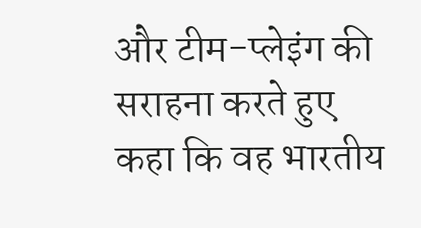और टीम-प्लेइंग की सराहना करते हुए कहा कि वह भारतीय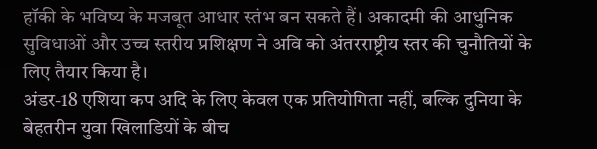हॉकी के भविष्य के मजबूत आधार स्तंभ बन सकते हैं। अकादमी की आधुनिक सुविधाओं और उच्च स्तरीय प्रशिक्षण ने अवि को अंतरराष्ट्रीय स्तर की चुनौतियों के लिए तैयार किया है।
अंडर-18 एशिया कप अदि के लिए केवल एक प्रतियोगिता नहीं, बल्कि दुनिया के बेहतरीन युवा खिलाडियों के बीच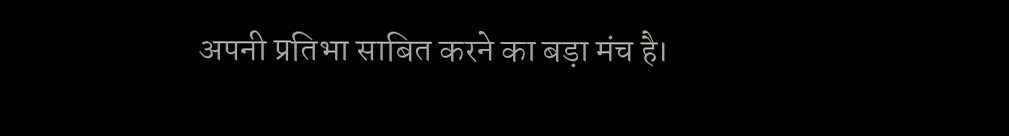अपनी प्रतिभा साबित करने का बड़ा मंच है।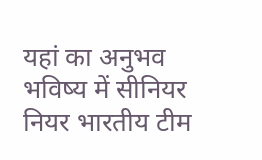यहां का अनुभव भविष्य में सीनियर नियर भारतीय टीम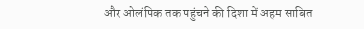और ओलंपिक तक पहुंचने की दिशा में अहम साबित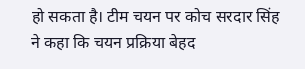हो सकता है। टीम चयन पर कोच सरदार सिंह ने कहा कि चयन प्रक्रिया बेहद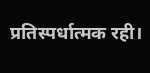प्रतिस्पर्धात्मक रही।